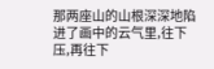那两座山的山根深深地陷进了画中的云气里,往下压,再往下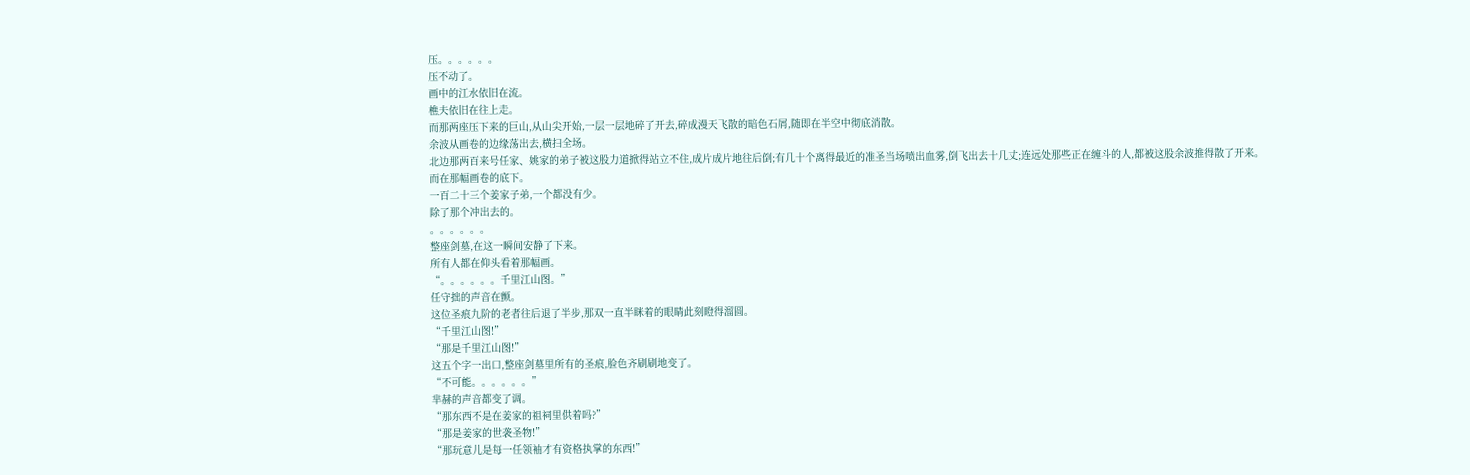压。。。。。。
压不动了。
画中的江水依旧在流。
樵夫依旧在往上走。
而那两座压下来的巨山,从山尖开始,一层一层地碎了开去,碎成漫天飞散的暗色石屑,随即在半空中彻底消散。
余波从画卷的边缘荡出去,横扫全场。
北边那两百来号任家、姚家的弟子被这股力道掀得站立不住,成片成片地往后倒;有几十个离得最近的准圣当场喷出血雾,倒飞出去十几丈;连远处那些正在缠斗的人,都被这股余波推得散了开来。
而在那幅画卷的底下。
一百二十三个姜家子弟,一个都没有少。
除了那个冲出去的。
。。。。。。
整座剑墓,在这一瞬间安静了下来。
所有人都在仰头看着那幅画。
“。。。。。。千里江山图。”
任守拙的声音在颤。
这位圣痕九阶的老者往后退了半步,那双一直半眯着的眼睛此刻瞪得溜圆。
“千里江山图!”
“那是千里江山图!”
这五个字一出口,整座剑墓里所有的圣痕,脸色齐刷刷地变了。
“不可能。。。。。。”
芈赫的声音都变了调。
“那东西不是在姜家的祖祠里供着吗?”
“那是姜家的世袭圣物!”
“那玩意儿是每一任领袖才有资格执掌的东西!”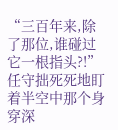“三百年来,除了那位,谁碰过它一根指头?!”
任守拙死死地盯着半空中那个身穿深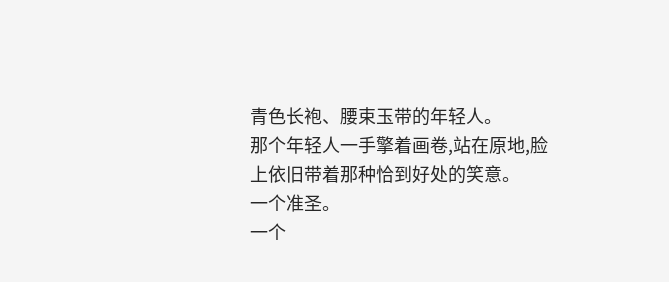青色长袍、腰束玉带的年轻人。
那个年轻人一手擎着画卷,站在原地,脸上依旧带着那种恰到好处的笑意。
一个准圣。
一个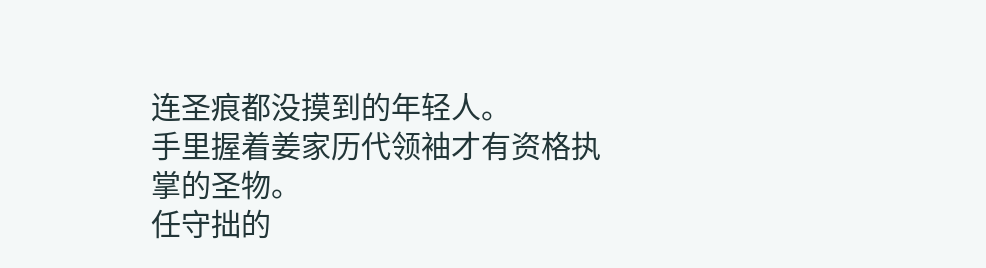连圣痕都没摸到的年轻人。
手里握着姜家历代领袖才有资格执掌的圣物。
任守拙的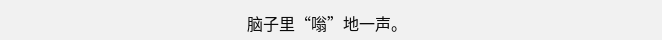脑子里“嗡”地一声。